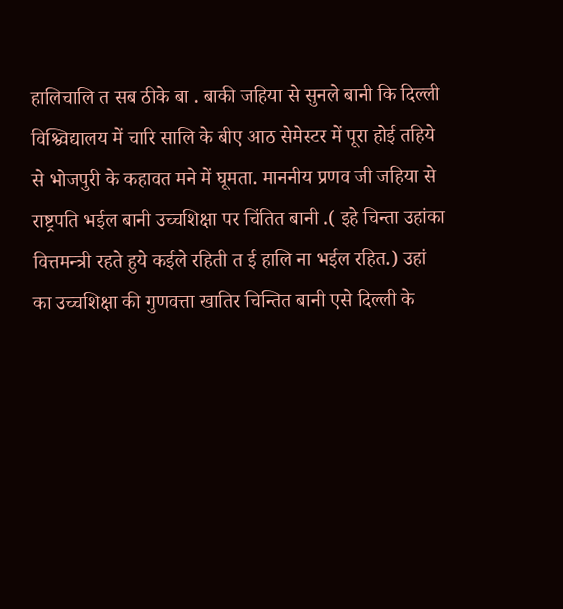हालिचालि त सब ठीके बा . बाकी जहिया से सुनले बानी कि दिल्ली विश्व्विद्यालय में चारि सालि के बीए आठ सेमेस्टर में पूरा होई तहिये से भोजपुरी के कहावत मने में घूमता. माननीय प्रणव जी जहिया से राष्ट्रपति भईल बानी उच्चशिक्षा पर चिंतित बानी .( इहे चिन्ता उहांका वित्तमन्त्री रहते हुये कईले रहिती त ई हालि ना भईल रहित.) उहां का उच्चशिक्षा की गुणवत्ता खातिर चिन्तित बानी एसे दिल्ली के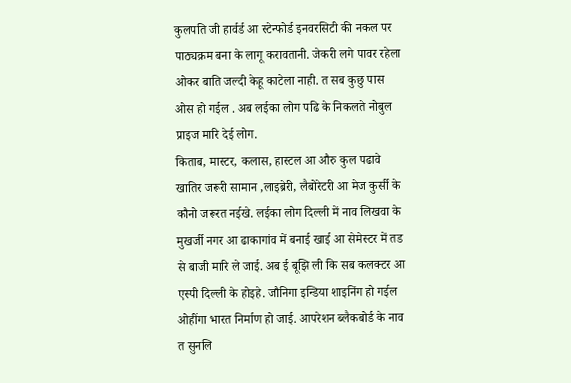कुलपति जी हार्वर्ड आ स्टेन्फोर्ड इनवरसिटी की नकल पर पाठ्यक्रम बना के लागू करावतानी. जेकरी लगे पावर रहेला ओकर बाति जल्दी केहू काटेला नाही. त सब कुछु पास ओस हो गईल . अब लईका लोग पढि के निकलते नोबुल प्राइज मारि देई लोग.
किताब, मास्टर, कलास, हास्टल आ औरु कुल पढावे खातिर जरूरी सामान ,लाइब्रेरी, लैबोरेटरी आ मेज कुर्सी के कौनो जरूरत नईखे. लईका लोग दिल्ली में नाव लिखवा के मुखर्जी नगर आ ढाकागांव में बनाई खाई आ सेमेस्टर में तड से बाजी मारि ले जाई. अब ई बूझि ली कि सब कलक्टर आ एस्पी दिल्ली के होइहे. जौनिगा इन्डिया शाइनिंग हो गईल ओहींगा भारत निर्माण हो जाई. आपरेशन ब्लैकबोर्ड के नाव त सुनलि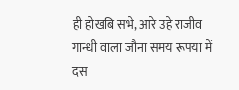ही होखबि सभे, आरे उहे राजीव गान्धी वाला जौना समय रूपया में दस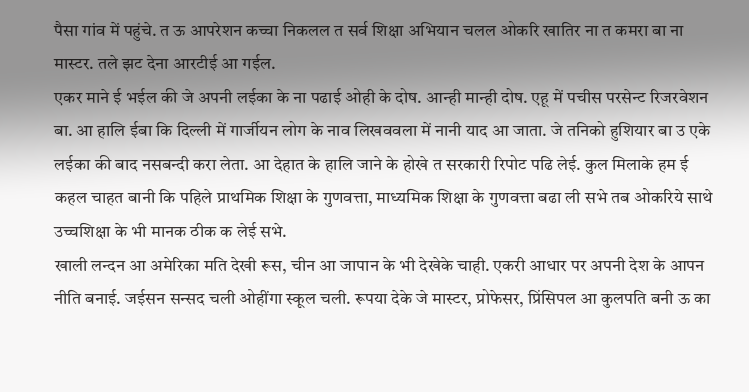पैसा गांव में पहुंचे. त ऊ आपरेशन कच्चा निकलल त सर्व शिक्षा अभियान चलल ओकरि खातिर ना त कमरा बा ना मास्टर. तले झट देना आरटीई आ गईल.
एकर माने ई भईल की जे अपनी लईका के ना पढाई ओही के दोष. आन्ही मान्ही दोष. एहू में पचीस परसेन्ट रिजरवेशन बा. आ हालि ईबा कि दिल्ली में गार्जीयन लोग के नाव लिखववला में नानी याद आ जाता. जे तनिको हुशियार बा उ एके लईका की बाद नसबन्दी करा लेता. आ देहात के हालि जाने के होखे त सरकारी रिपोट पढि लेई. कुल मिलाके हम ई कहल चाहत बानी कि पहिले प्राथमिक शिक्षा के गुणवत्ता, माध्यमिक शिक्षा के गुणवत्ता बढा ली सभे तब ओकरिये साथे उच्चशिक्षा के भी मानक ठीक क लेई सभे.
खाली लन्दन आ अमेरिका मति देखी रूस, चीन आ जापान के भी देखेके चाही. एकरी आधार पर अपनी देश के आपन नीति बनाई. जईसन सन्सद चली ओहींगा स्कूल चली. रूपया देके जे मास्टर, प्रोफेसर, प्रिंसिपल आ कुलपति बनी ऊ का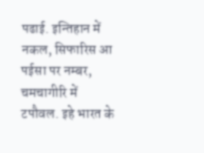पढाई. इन्तिहान में नकल, सिफारिस आ पईसा पर नम्बर, चमचागीरि में टपौवल. इहे भारत के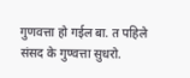गुणवत्ता हो गईल बा. त पहिले संसद के गुण्वत्ता सुधरो.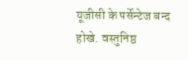यूजीसी के पर्सेन्टेज बन्द होखे. वस्तुनिष्ठ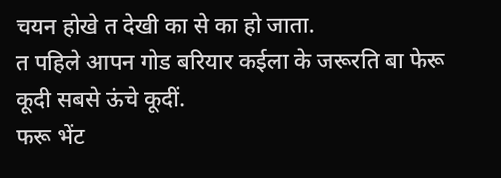चयन होखे त देखी का से का हो जाता.
त पहिले आपन गोड बरियार कईला के जरूरति बा फेरू कूदी सबसे ऊंचे कूदीं.
फरू भेंट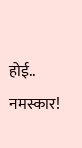होई..
नमस्कार!